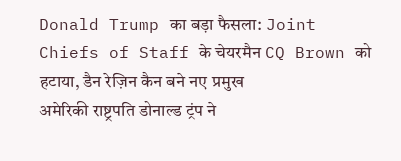Donald Trump का बड़ा फैसला: Joint Chiefs of Staff के चेयरमैन CQ Brown को हटाया, डैन रेज़िन कैन बने नए प्रमुख
अमेरिकी राष्ट्रपति डोनाल्ड ट्रंप ने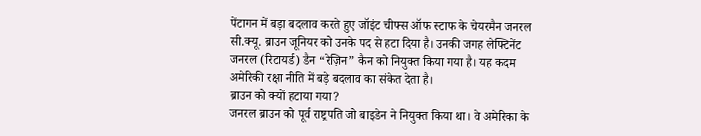पेंटागन में बड़ा बदलाव करते हुए जॉइंट चीफ्स ऑफ स्टाफ के चेयरमैन जनरल सी.क्यू. ब्राउन जूनियर को उनके पद से हटा दिया है। उनकी जगह लेफ्टिनेंट जनरल (रिटायर्ड) डैन “रेज़िन” कैन को नियुक्त किया गया है। यह कदम अमेरिकी रक्षा नीति में बड़े बदलाव का संकेत देता है।
ब्राउन को क्यों हटाया गया?
जनरल ब्राउन को पूर्व राष्ट्रपति जो बाइडेन ने नियुक्त किया था। वे अमेरिका के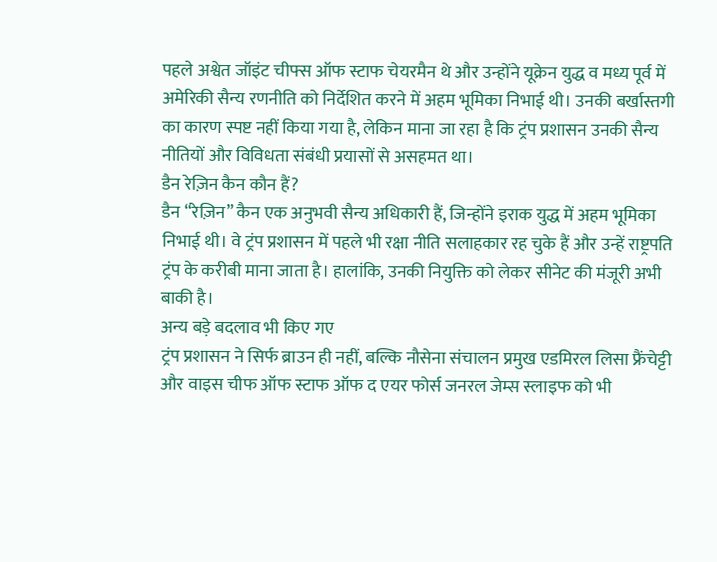पहले अश्वेत जॉइंट चीफ्स ऑफ स्टाफ चेयरमैन थे और उन्होंने यूक्रेन युद्ध व मध्य पूर्व में अमेरिकी सैन्य रणनीति को निर्देशित करने में अहम भूमिका निभाई थी। उनकी बर्खास्तगी का कारण स्पष्ट नहीं किया गया है, लेकिन माना जा रहा है कि ट्रंप प्रशासन उनकी सैन्य नीतियों और विविधता संबंधी प्रयासों से असहमत था।
डैन रेज़िन कैन कौन हैं?
डैन “रेज़िन” कैन एक अनुभवी सैन्य अधिकारी हैं, जिन्होंने इराक युद्ध में अहम भूमिका निभाई थी। वे ट्रंप प्रशासन में पहले भी रक्षा नीति सलाहकार रह चुके हैं और उन्हें राष्ट्रपति ट्रंप के करीबी माना जाता है। हालांकि, उनकी नियुक्ति को लेकर सीनेट की मंजूरी अभी बाकी है।
अन्य बड़े बदलाव भी किए गए
ट्रंप प्रशासन ने सिर्फ ब्राउन ही नहीं, बल्कि नौसेना संचालन प्रमुख एडमिरल लिसा फ्रैंचेट्टी और वाइस चीफ ऑफ स्टाफ ऑफ द एयर फोर्स जनरल जेम्स स्लाइफ को भी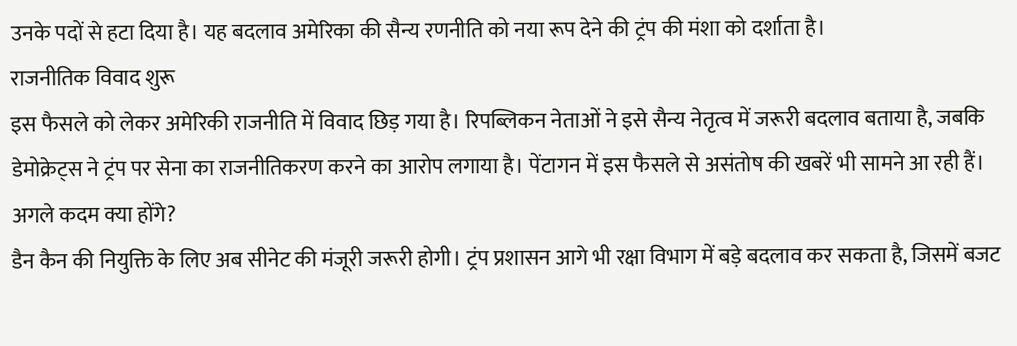उनके पदों से हटा दिया है। यह बदलाव अमेरिका की सैन्य रणनीति को नया रूप देने की ट्रंप की मंशा को दर्शाता है।
राजनीतिक विवाद शुरू
इस फैसले को लेकर अमेरिकी राजनीति में विवाद छिड़ गया है। रिपब्लिकन नेताओं ने इसे सैन्य नेतृत्व में जरूरी बदलाव बताया है, जबकि डेमोक्रेट्स ने ट्रंप पर सेना का राजनीतिकरण करने का आरोप लगाया है। पेंटागन में इस फैसले से असंतोष की खबरें भी सामने आ रही हैं।
अगले कदम क्या होंगे?
डैन कैन की नियुक्ति के लिए अब सीनेट की मंजूरी जरूरी होगी। ट्रंप प्रशासन आगे भी रक्षा विभाग में बड़े बदलाव कर सकता है, जिसमें बजट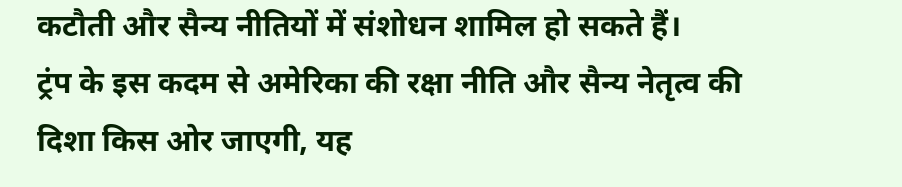कटौती और सैन्य नीतियों में संशोधन शामिल हो सकते हैं।
ट्रंप के इस कदम से अमेरिका की रक्षा नीति और सैन्य नेतृत्व की दिशा किस ओर जाएगी, यह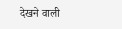देखने वाली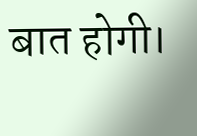बात होगी।